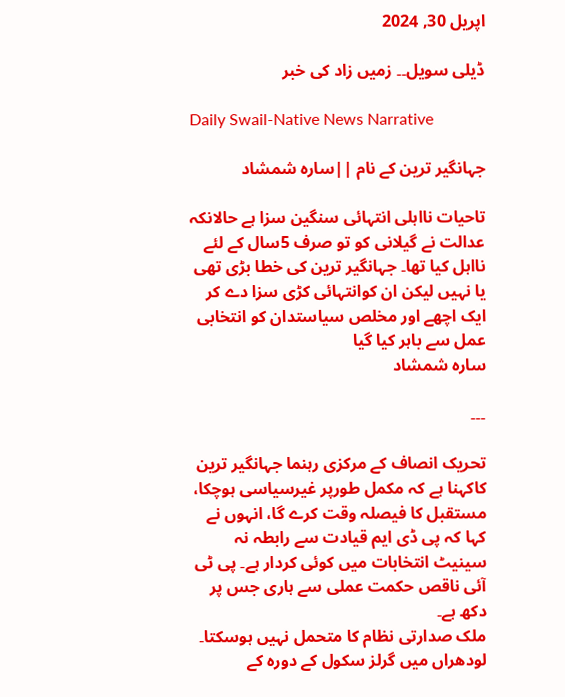اپریل 30, 2024

ڈیلی سویل۔۔ زمیں زاد کی خبر

Daily Swail-Native News Narrative

جہانگیر ترین کے نام ||سارہ شمشاد

تاحیات نااہلی انتہائی سنگین سزا ہے حالانکہ عدالت نے گیلانی کو تو صرف 5سال کے لئے نااہل کیا تھا۔ جہانگیر ترین کی خطا بڑی تھی یا نہیں لیکن ان کوانتہائی کڑی سزا دے کر ایک اچھے اور مخلص سیاستدان کو انتخابی عمل سے باہر کیا گیا
سارہ شمشاد

۔۔۔

تحریک انصاف کے مرکزی رہنما جہانگیر ترین کاکہنا ہے کہ مکمل طورپر غیرسیاسی ہوچکا، مستقبل کا فیصلہ وقت کرے گا، انہوں نے کہا کہ پی ڈی ایم قیادت سے رابطہ نہ سینیٹ انتخابات میں کوئی کردار ہے۔ پی ٹی آئی ناقص حکمت عملی سے ہاری جس پر دکھ ہے۔
ملک صدارتی نظام کا متحمل نہیں ہوسکتا۔ لودھراں میں گرلز سکول کے دورہ کے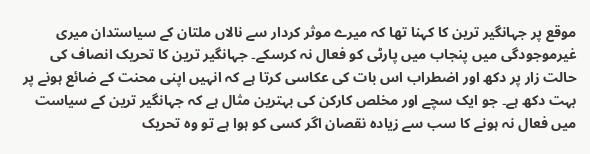موقع پر جہانگیر ترین کا کہنا تھا کہ میرے موثر کردار سے نالاں ملتان کے سیاستدان میری غیرموجودگی میں پنجاب میں پارٹی کو فعال نہ کرسکے۔ جہانگیر ترین کا تحریک انصاف کی حالت زار پر دکھ اور اضطراب اس بات کی عکاسی کرتا ہے کہ انہیں اپنی محنت کے ضائع ہونے پر بہت دکھ ہے۔ جو ایک سچے اور مخلص کارکن کی بہترین مثال ہے کہ جہانگیر ترین کے سیاست میں فعال نہ ہونے کا سب سے زیادہ نقصان اگر کسی کو ہوا ہے تو وہ تحریک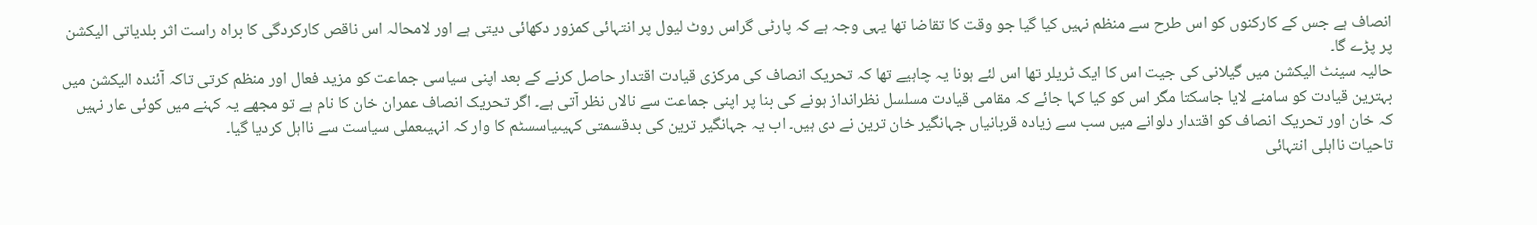انصاف ہے جس کے کارکنوں کو اس طرح سے منظم نہیں کیا گیا جو وقت کا تقاضا تھا یہی وجہ ہے کہ پارٹی گراس روٹ لیول پر انتہائی کمزور دکھائی دیتی ہے اور لامحالہ اس ناقص کارکردگی کا براہ راست اثر بلدیاتی الیکشن پر پڑے گا۔
حالیہ سینٹ الیکشن میں گیلانی کی جیت اس کا ایک ٹریلر تھا اس لئے ہونا یہ چاہیے تھا کہ تحریک انصاف کی مرکزی قیادت اقتدار حاصل کرنے کے بعد اپنی سیاسی جماعت کو مزید فعال اور منظم کرتی تاکہ آئندہ الیکشن میں بہترین قیادت کو سامنے لایا جاسکتا مگر اس کو کیا کہا جائے کہ مقامی قیادت مسلسل نظرانداز ہونے کی بنا پر اپنی جماعت سے نالاں نظر آتی ہے۔ اگر تحریک انصاف عمران خان کا نام ہے تو مجھے یہ کہنے میں کوئی عار نہیں کہ خان اور تحریک انصاف کو اقتدار دلوانے میں سب سے زیادہ قربانیاں جہانگیر خان ترین نے دی ہیں۔ اب یہ جہانگیر ترین کی بدقسمتی کہیںیاسسٹم کا وار کہ انہیںعملی سیاست سے نااہل کردیا گیا۔
تاحیات نااہلی انتہائی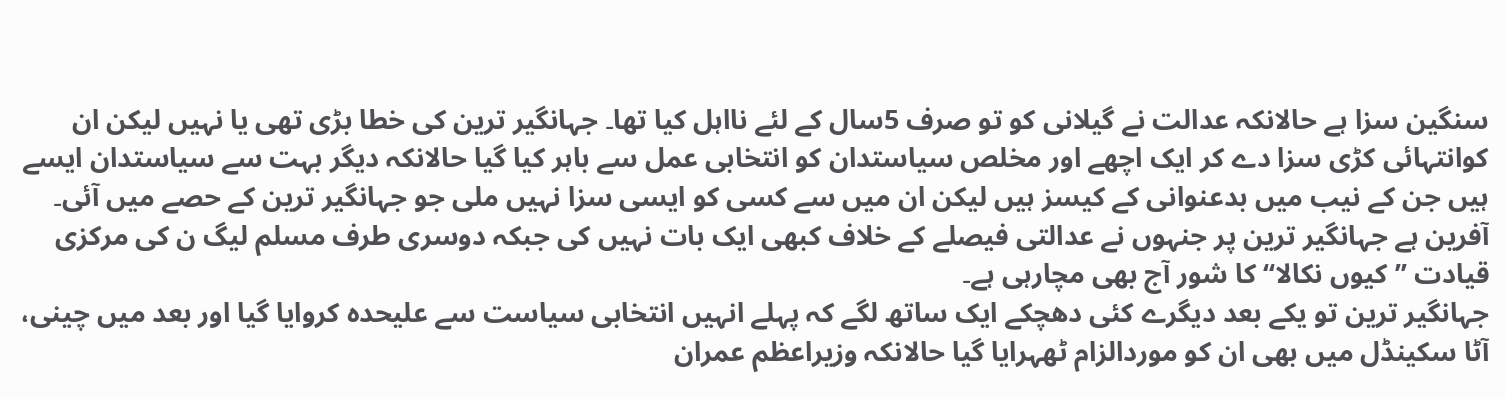سنگین سزا ہے حالانکہ عدالت نے گیلانی کو تو صرف 5سال کے لئے نااہل کیا تھا۔ جہانگیر ترین کی خطا بڑی تھی یا نہیں لیکن ان کوانتہائی کڑی سزا دے کر ایک اچھے اور مخلص سیاستدان کو انتخابی عمل سے باہر کیا گیا حالانکہ دیگر بہت سے سیاستدان ایسے ہیں جن کے نیب میں بدعنوانی کے کیسز ہیں لیکن ان میں سے کسی کو ایسی سزا نہیں ملی جو جہانگیر ترین کے حصے میں آئی۔ آفرین ہے جہانگیر ترین پر جنہوں نے عدالتی فیصلے کے خلاف کبھی ایک بات نہیں کی جبکہ دوسری طرف مسلم لیگ ن کی مرکزی قیادت ’’کیوں نکالا‘‘ کا شور آج بھی مچارہی ہے۔
جہانگیر ترین تو یکے بعد دیگرے کئی دھچکے ایک ساتھ لگے کہ پہلے انہیں انتخابی سیاست سے علیحدہ کروایا گیا اور بعد میں چینی، آٹا سکینڈل میں بھی ان کو موردالزام ٹھہرایا گیا حالانکہ وزیراعظم عمران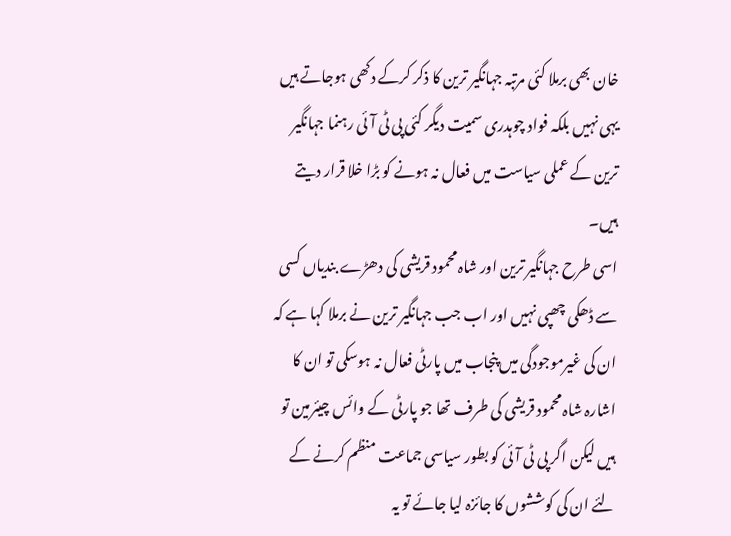خان بھی برملا کئی مرتبہ جہانگیر ترین کا ذکر کرکے دکھی ہوجاتے ہیں یہی نہیں بلکہ فواد چوہدری سمیت دیگر کئی پی ٹی آئی رہنما جہانگیر ترین کے عملی سیاست میں فعال نہ ہونے کو بڑا خلا قرار دیتے ہیں۔
اسی طرح جہانگیر ترین اور شاہ محمود قریشی کی دھڑے بندیاں کسی سے ڈھکی چھپی نہیں اور اب جب جہانگیر ترین نے برملا کہا ہے کہ ان کی غیرموجودگی میں پنجاب میں پارٹی فعال نہ ہوسکی تو ان کا اشارہ شاہ محمود قریشی کی طرف تھا جو پارٹی کے وائس چیئرمین تو ہیں لیکن اگر پی ٹی آئی کو بطور سیاسی جماعت منظم کرنے کے لئے ان کی کوششوں کا جائزہ لیا جائے تو یہ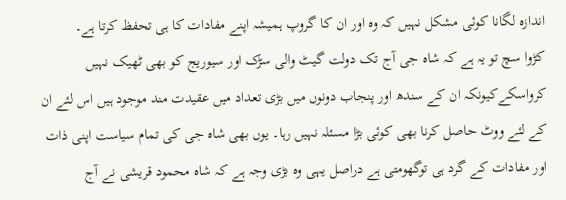اندازہ لگانا کوئی مشکل نہیں کہ وہ اور ان کا گروپ ہمیشہ اپنے مفادات کا ہی تحفظ کرتا ہے۔
کڑوا سچ تو یہ ہے کہ شاہ جی آج تک دولت گیٹ والی سڑک اور سیوریج کو بھی ٹھیک نہیں کرواسکےکیونکہ ان کے سندھ اور پنجاب دونوں میں بڑی تعداد میں عقیدت مند موجود ہیں اس لئے ان کے لئے ووٹ حاصل کرنا بھی کوئی بڑا مسئلہ نہیں رہا۔ یوں بھی شاہ جی کی تمام سیاست اپنی ذات اور مفادات کے گرد ہی توگھومتی ہے دراصل یہی وہ بڑی وجہ ہے کہ شاہ محمود قریشی نے آج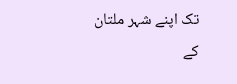تک اپنے شہر ملتان کے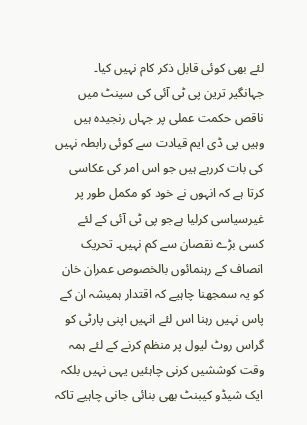لئے بھی کوئی قابل ذکر کام نہیں کیا۔
جہانگیر ترین پی ٹی آئی کی سینٹ میں ناقص حکمت عملی پر جہاں رنجیدہ ہیں وہیں پی ڈی ایم قیادت سے کوئی رابطہ نہیں کی بات کررہے ہیں جو اس امر کی عکاسی کرتا ہے کہ انہوں نے خود کو مکمل طور پر غیرسیاسی کرلیا ہےجو پی ٹی آئی کے لئے کسی بڑے نقصان سے کم نہیں۔ تحریک انصاف کے رہنمائوں بالخصوص عمران خان کو یہ سمجھنا چاہیے کہ اقتدار ہمیشہ ان کے پاس نہیں رہنا اس لئے انہیں اپنی پارٹی کو گراس روٹ لیول پر منظم کرنے کے لئے ہمہ وقت کوششیں کرنی چاہئیں یہی نہیں بلکہ ایک شیڈو کیبنٹ بھی بنائی جانی چاہیے تاکہ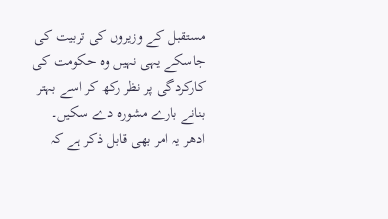مستقبل کے وزیروں کی تربیت کی جاسکے یہی نہیں وہ حکومت کی کارکردگی پر نظر رکھ کر اسے بہتر بنانے بارے مشورہ دے سکیں۔
ادھر یہ امر بھی قابل ذکر ہے کہ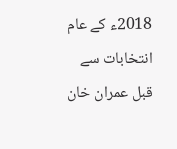2018ء کے عام انتخابات سے قبل عمران خان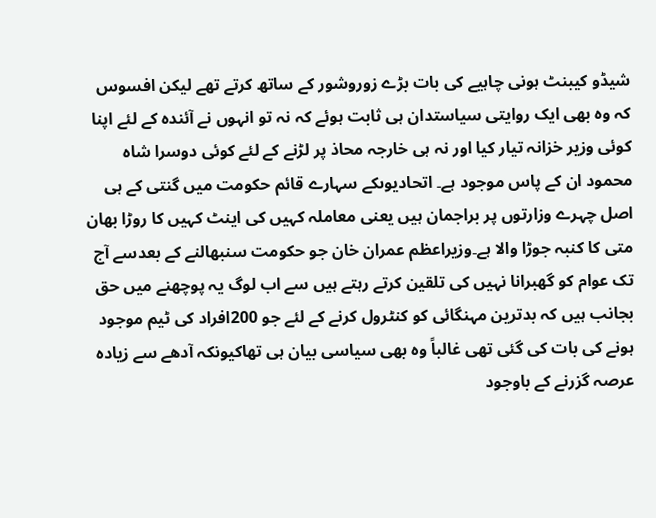شیڈو کیبنٹ ہونی چاہیے کی بات بڑے زوروشور کے ساتھ کرتے تھے لیکن افسوس کہ وہ بھی ایک روایتی سیاستدان ہی ثابت ہوئے کہ نہ تو انہوں نے آئندہ کے لئے اپنا کوئی وزیر خزانہ تیار کیا اور نہ ہی خارجہ محاذ پر لڑنے کے لئے کوئی دوسرا شاہ محمود ان کے پاس موجود ہے۔ اتحادیوںکے سہارے قائم حکومت میں گنتی کے ہی اصل چہرے وزارتوں پر براجمان ہیں یعنی معاملہ کہیں کی اینٹ کہیں کا روڑا بھان متی کا کنبہ جوڑا والا ہے۔وزیراعظم عمران خان جو حکومت سنبھالنے کے بعدسے آج تک عوام کو گھبرانا نہیں کی تلقین کرتے رہتے ہیں سے اب لوگ یہ پوچھنے میں حق بجانب ہیں کہ بدترین مہنگائی کو کنٹرول کرنے کے لئے جو 200افراد کی ٹیم موجود ہونے کی بات کی گئی تھی غالباً وہ بھی سیاسی بیان ہی تھاکیونکہ آدھے سے زیادہ عرصہ گزرنے کے باوجود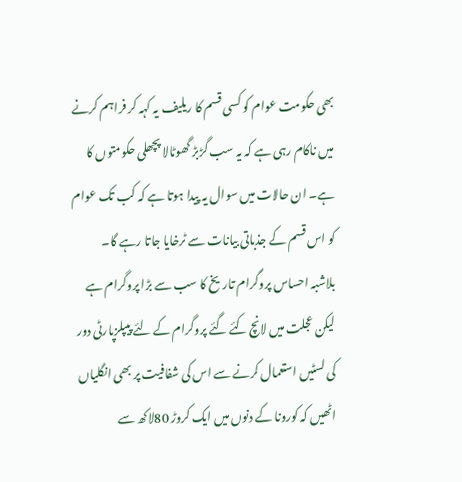بھی حکومت عوام کو کسی قسم کا ریلیف یہ کہہ کر فراہم کرنے میں ناکام رہی ہے کہ یہ سب گڑبڑ گھوٹالا پچھلی حکومتوں کا ہے۔ ان حالات میں سوال یہ پیدا ہوتا ہے کہ کب تک عوام کو اس قسم کے جذباتی بیانات سے ٹرخایا جاتا رہے گا۔
بلاشبہ احساس پروگرام تاریخ کا سب سے بڑا پروگرام ہے لیکن عجلت میں لانچ کئے گئے پروگرام کے لئے پیپلزپارٹی دور کی لسٹیں استعمال کرنے سے اس کی شفافیت پر بھی انگلیاں اٹھیں کہ کورونا کے دنوں میں ایک کروڑ 80لاکھ سے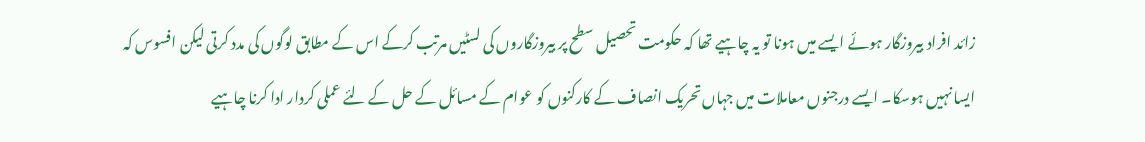زائد افراد بیروزگار ہوئے ایسے میں ہونا تو یہ چاہیے تھا کہ حکومت تحصیل سطح پر بیروزگاروں کی لسٹیں مرتب کرکے اس کے مطابق لوگوں کی مدد کرتی لیکن افسوس کہ ایسا نہیں ہوسکا۔ ایسے درجنوں معاملات میں جہاں تحریک انصاف کے کارکنوں کو عوام کے مسائل کے حل کے لئے عملی کردار ادا کرنا چاہیے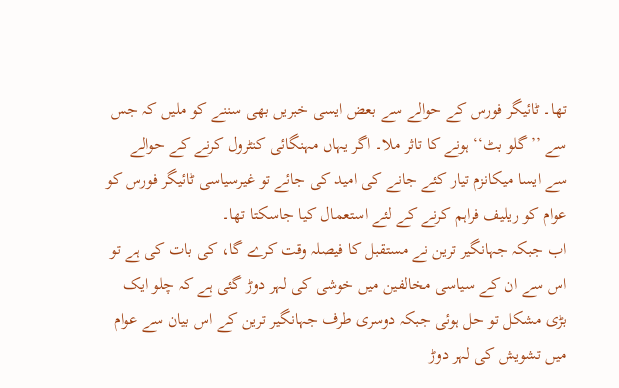تھا۔ ٹائیگر فورس کے حوالے سے بعض ایسی خبریں بھی سننے کو ملیں کہ جس سے ’’گلو بٹ‘‘ ہونے کا تاثر ملا۔ اگر یہاں مہنگائی کنٹرول کرنے کے حوالے سے ایسا میکانزم تیار کئے جانے کی امید کی جائے تو غیرسیاسی ٹائیگر فورس کو عوام کو ریلیف فراہم کرنے کے لئے استعمال کیا جاسکتا تھا۔
اب جبکہ جہانگیر ترین نے مستقبل کا فیصلہ وقت کرے گا، کی بات کی ہے تو اس سے ان کے سیاسی مخالفین میں خوشی کی لہر دوڑ گئی ہے کہ چلو ایک بڑی مشکل تو حل ہوئی جبکہ دوسری طرف جہانگیر ترین کے اس بیان سے عوام میں تشویش کی لہر دوڑ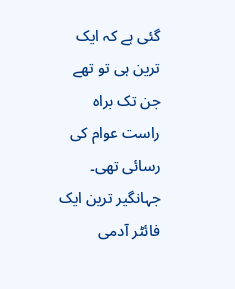گئی ہے کہ ایک ترین ہی تو تھے جن تک براہ راست عوام کی رسائی تھی۔ جہانگیر ترین ایک فائٹر آدمی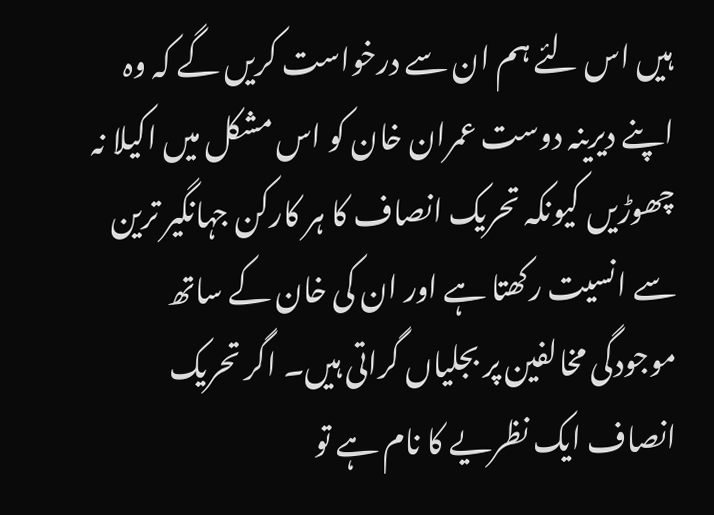ہیں اس لئے ہم ان سے درخواست کریں گے کہ وہ اپنے دیرینہ دوست عمران خان کو اس مشکل میں اکیلا نہ چھوڑیں کیونکہ تحریک انصاف کا ہر کارکن جہانگیر ترین سے انسیت رکھتا ہے اور ان کی خان کے ساتھ موجودگی مخالفین پر بجلیاں گراتی ہیں۔ اگر تحریک انصاف ایک نظریے کا نام ہے تو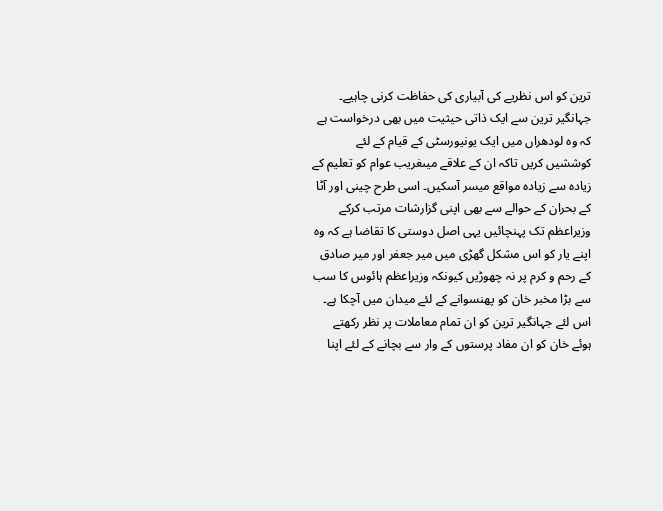ترین کو اس نظریے کی آبیاری کی حفاظت کرنی چاہیے۔
جہانگیر ترین سے ایک ذاتی حیثیت میں بھی درخواست ہے کہ وہ لودھراں میں ایک یونیورسٹی کے قیام کے لئے کوششیں کریں تاکہ ان کے علاقے میںغریب عوام کو تعلیم کے زیادہ سے زیادہ مواقع میسر آسکیں۔ اسی طرح چینی اور آٹا کے بحران کے حوالے سے بھی اپنی گزارشات مرتب کرکے وزیراعظم تک پہنچائیں یہی اصل دوستی کا تقاضا ہے کہ وہ اپنے یار کو اس مشکل گھڑی میں میر جعفر اور میر صادق کے رحم و کرم پر نہ چھوڑیں کیونکہ وزیراعظم ہائوس کا سب سے بڑا مخبر خان کو پھنسوانے کے لئے میدان میں آچکا ہے۔ اس لئے جہانگیر ترین کو ان تمام معاملات پر نظر رکھتے ہوئے خان کو ان مفاد پرستوں کے وار سے بچانے کے لئے اپنا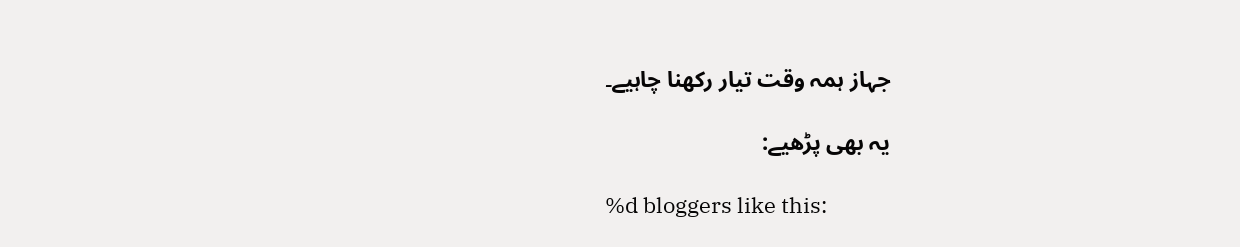جہاز ہمہ وقت تیار رکھنا چاہیے۔

یہ بھی پڑھیے:

%d bloggers like this: